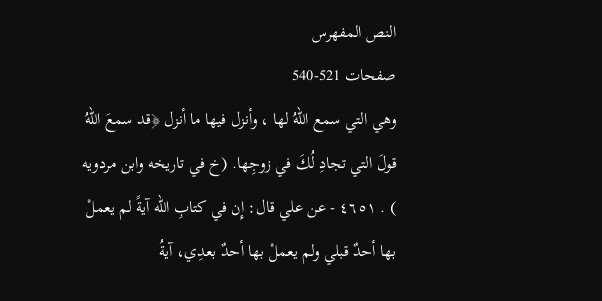النص المفهرس
صفحات 521-540
وهي التي سمع اللهُ لها ، وأنزل فيها ما أنزل ﴿قد سمعَ اللهُ قولَ التي تجادِ لُكَ في زوجِها. (خ في تاريخه وابن مردويه ) . ٤٦٥١ - عن علي قال: إِن في كتابِ الله آيةً لم يعملْ بها أحدٌ قبلي ولم يعملْ بها أحدٌ بعدِي، آيةُ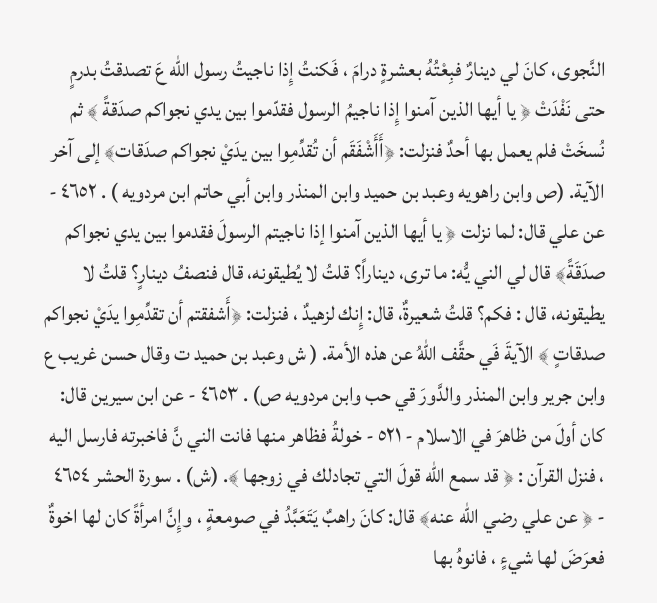النَّجوى، كانَ لي دينارٌ فبِعْتُهُ بعشرةٍ درامَ ، فَكنتُ إِذا ناجيتُ رسول الله عَ تصدقتُ بدرمٍ حتى نَفْدَتْ ﴿ يا أيها الذين آمنوا إِذا ناجيمُ الرسول فقدّموا بين يدي نجواكم صدَقةً ﴾ ثم نُسخَتْ فلم يعمل بها أحدٌ فنزلت: ﴿أَأَشْفَقَم أن تُقدِّمِوا بين يدَيْ نجواكم صدَقات﴾ إلى آخر الآية. (ص وابن راهويه وعبد بن حميد وابن المنذر وابن أبي حاتم ابن مردويه ) . ٤٦٥٢ - عن علي قال: لما نزلت ﴿ يا أيها الذين آمنوا إذا ناجيتم الرسولَ فقدموا بين يدي نجواكم صدَقَةً﴾ قال لي الني يُّه: ما ترى، ديناراً؟ قلتُ لا يُطيقونه، قال فنصفُ دينارٍ؟ قلتُ لا يطيقونه، قال : فكم؟ قلتُ شعيرةٌ، قال: إِنك لزهيدٌ ، فنزلت: ﴿أَشفقتم أن تقدِّمِوا يدَيْ نجواكم صدقاتٍ ﴾ الآيةَ فَي حقَّف اللهُ عن هذه الأمة. ( ش وعبد بن حميد ت وقال حسن غريب ع وابن جرير وابن المنذر والدَّورَ قي حب وابن مردويه ص) . ٤٦٥٣ - عن ابن سيرين قال: كان أولَ من ظاهرَ في الاسلام - ٥٢١ - خولةُ فظاهر منها فانت الني نَّ فاخبرته فارسل اليه ، فنزل القرآن : ﴿ قد سمع الله قولَ التي تجادلك في زوجها ﴾. (ش) . سورة الحشر ٤٦٥٤ - ﴿ عن علي رضي الله عنه﴾ قال: كانَ راهبٌ يَتَعَبَّدُ في صومعةٍ ، وإِنَّ امرأةً كان لها اخوةٌ فعرَضَ لها شيءٍ ، فانوهُ بها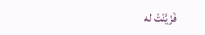فَزَيَّنْتْ له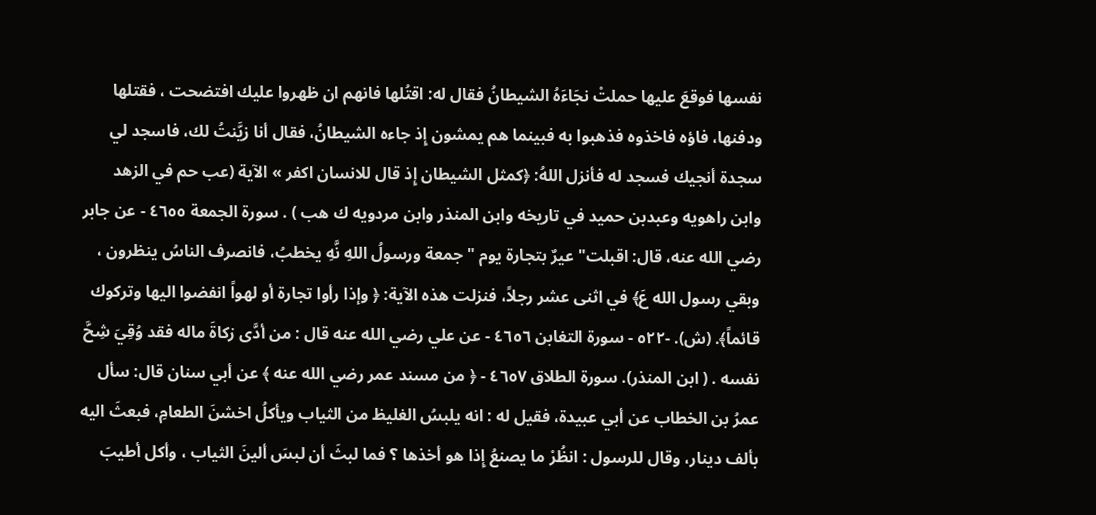نفسها فوقعَ عليها حملتْ نجَاءَهُ الشيطانُ فقال له: اقتُلها فانهم ان ظهروا عليك افتضحت ، فقتلها ودفنها، فاؤه فاخذوه فذهبوا به فبينما هم يمشون إِذ جاءه الشيطانُ، فقال أنا زيَّنتُ لك، فاسجد لي سجدة أنجيك فسجد له فأنزل اللهُ: ﴿كمثل الشيطان إِذ قال للانسان اكفر » الآية (عب حم في الزهد وابن راهويه وعبدبن حميد في تاريخه وابن المنذر وابن مردويه ك هب ) . سورة الجمعة ٤٦٥٥ - عن جابر رضي الله عنه، قال: اقبلت" عيرٌ بتجارة يوم "جمعة ورسولُ اللهِ نَّهِ يخطبُ، فانصرف الناسُ ينظرون ، وبقي رسول الله عَ﴾ في اثنى عشر رجلاً، فنزلت هذه الآية: ﴿ وإذا رأوا تجارة أو لهواً انفضوا اليها وتركوك قائماً﴾. (ش). -٥٢٢ - سورة التغابن ٤٦٥٦ - عن علي رضي الله عنه قال : من أدَّى زكاةَ ماله فقد وُقِيَ شِحَّ نفسه . ( ابن المنذر). سورة الطلاق ٤٦٥٧ - ﴿ من مسند عمر رضي الله عنه ﴾ عن أبي سنان قال: سأل عمرُ بن الخطاب عن أبي عبيدة، فقيل له : انه يلبسُ الغليظ من الثياب ويأكلُ اخشنَ الطعامِ، فبعثَ اليه بألف دينار، وقال للرسول : انظُرْ ما يصنعُ إِذا هو أخذها ؟ فما لبثَ أن لبسَ ألينَ الثياب ، وأكل أطيبَ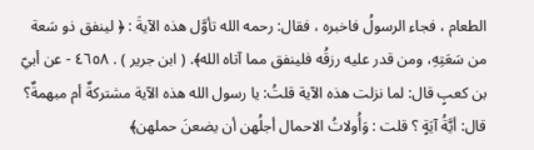الطعام ، فجاء الرسولُ فاخبره ، فقال: رحمه الله تأوَّل هذه الآيةَ : ﴿ لينفق ذو سَعة من سَعَتِهِ، ومن قدر عليه رزقُه فلينفق مما آتاه الله﴾. ( ابن جرير ) . ٤٦٥٨ - عن أبيّ بن كعبٍ قال: لما نزلت هذه الآية قلتُ: يا رسول الله هذه الآية مشتركةٌ أم مبهمةٌ؟ قال: أيَّةُ آيَةٍ ؟ قلت : وَأُولاتُ الاحمال أجلُهن أن يضعنَ حملهن﴾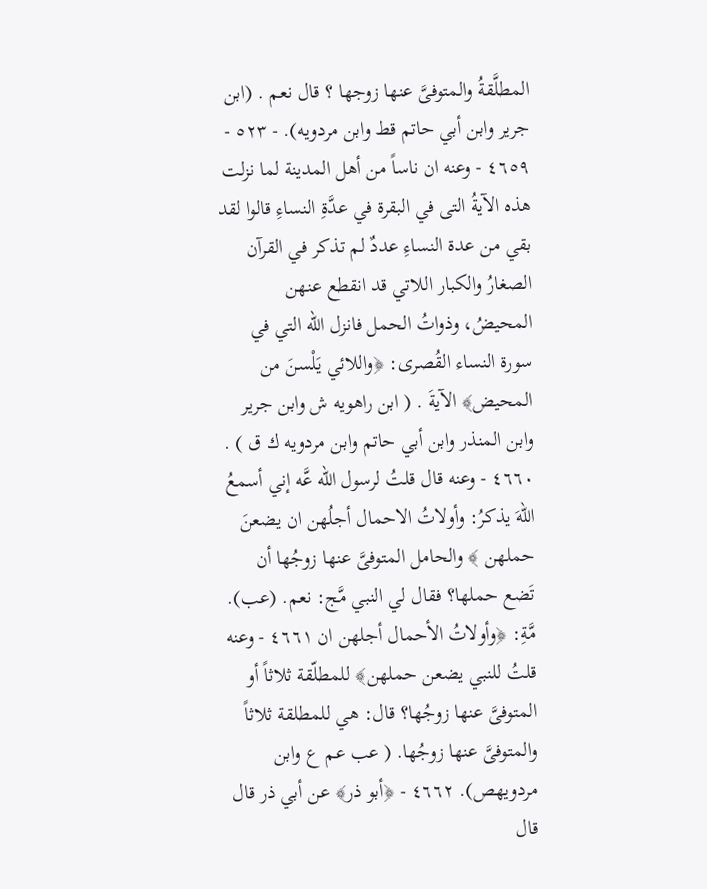المطلَّقةُ والمتوفىَّ عنها زوجها ؟ قال نعم . (ابن جرير وابن أبي حاتم قط وابن مردويه). - ٥٢٣ - ٤٦٥٩ - وعنه ان ناساً من أهل المدينة لما نزلت هذه الآيةُ التى في البقرة في عدَّةِ النساءِ قالوا لقد بقي من عدة النساءِ عددٌ لم تذكر في القرآن الصغارُ والكبار اللاتي قد انقطع عنهن المحيضُ، وذواتُ الحمل فانزل الله التي في سورة النساء القُصرى: ﴿واللائي يَلْسنَ من المحيض﴾ الآيةَ . ( ابن راهويه ش وابن جرير وابن المنذر وابن أبي حاتم وابن مردويه ك ق ) . ٤٦٦٠ - وعنه قال قلتُ لرسول الله عَّه إني أسمعُ اللهَ يذكرُ: وأولاتُ الاحمال أجلُهن ان يضعنَ حملهن ﴾ والحامل المتوفىَّ عنها زوجُها أن تَضع حملها؟ فقال لي النبي مَّج: نعم. (عب). مَّةِ: ﴿وأولاتُ الأحمال أجلهن ان ٤٦٦١ - وعنه قلتُ للنبي يضعن حملهن﴾ للمطلّقة ثلاثاً أو المتوفىَّ عنها زوجُها؟ قال: هي للمطلقة ثلاثاً والمتوفىَّ عنها زوجُها. ( عب عم ع وابن مردويهص). ٤٦٦٢ - ﴿أبو ذر﴾ عن أبي ذر قال قال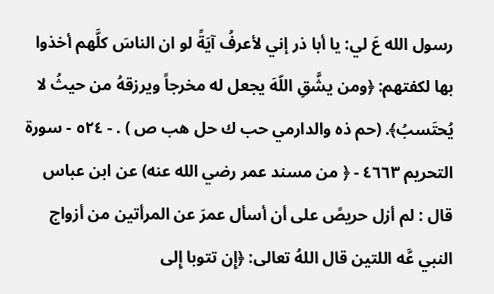رسول الله عَ لي: يا أبا ذر إني لأعرفُ آيَةً لو ان الناسَ كلَّهم أخذوا بها لكفتهم: ﴿ومن يشَّقِ اللّهَ يجعل له مخرجاً ويرزقهُ من حيثُ لا يُحتَسبُ﴾. (حم ذه والدارمي حب ك حل هب ص ) . - ٥٢٤ - سورة التحريم ٤٦٦٣ - ﴿ من مسند عمر رضي الله عنه) عن ابن عباس قال : لم أزل حريصً على أن أسأل عمرَ عن المرأتين من أزواج النبي عَّه اللتين قال اللهُ تعالى: ﴿إِن تتوبا إِلى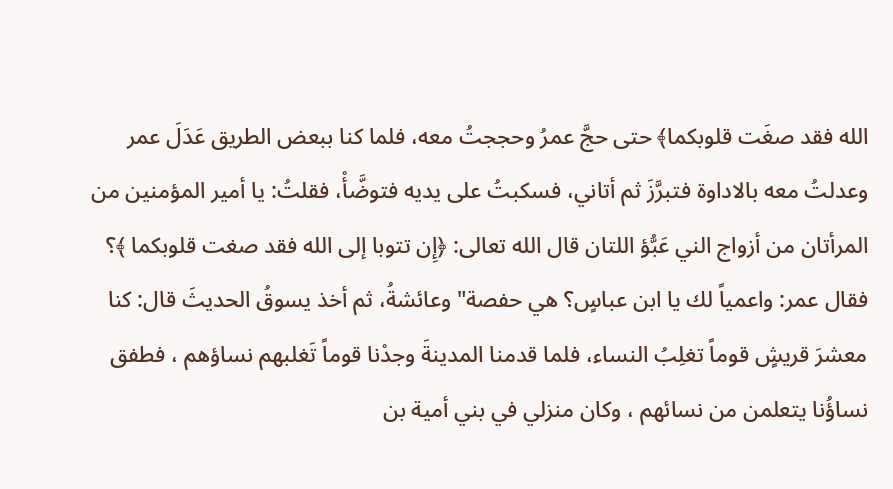الله فقد صغَت قلوبكما﴾ حتى حجَّ عمرُ وحججتُ معه، فلما كنا ببعض الطريق عَدَلَ عمر وعدلتُ معه بالاداوة فتبرَّزَ ثم أتاني، فسكبتُ على يديه فتوضَّأْ، فقلتُ: يا أمير المؤمنين من المرأتان من أزواج الني عَبُّؤ اللتان قال الله تعالى: ﴿إِن تتوبا إلى الله فقد صغت قلوبكما ﴾؟ فقال عمر: واعمياً لك يا ابن عباسٍ؟ هي حفصة" وعائشةُ، ثم أخذ يسوقُ الحديثَ قال: كنا معشرَ قريشٍ قوماً تغلِبُ النساء، فلما قدمنا المدينةَ وجدْنا قوماً تَغلبهم نساؤهم ، فطفق نساؤُنا يتعلمن من نسائهم ، وكان منزلي في بني أمية بن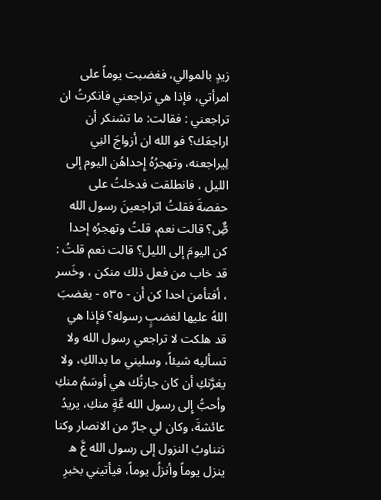زيدٍ بالموالي، فغضبت يوماً على امرأتي، فإذا هي تراجعني فانكرتُ ان تراجعني : فقالت: ما تشنكر أن اراجعَك؟ فو الله ان أزواجَ النِي لِيراجعنه، وتهجرُهُ إِحداهُن اليوم إلى الليل ، فانطلقت فدخلتُ على حفصةَ فقلتُ اتراجعينَ رسول الله صٌِّ؟ قالت نعم، قلتُ وتهجرُه إحدا كن اليومَ إلى الليل؟ قالت نعم قلتُ : قد خاب من فعل ذلك منكن ، وخَسر ، أفتأمن احدا كن أن - ٥٣٥ - يغضبَ اللهُ عليها لغضبٍ رسوله؟ فإذا هي قد هلكت لا تراجعي رسول الله ولا تسأليه شيئاً، وسليني ما بدالكِ، ولا يغرَّنكِ أن كان جارتُك هي أوسَمُ منكِ وأحبُّ إِلى رسول الله عَّةٍ منكِ، يريدُ عائشةَ، وكان لي جارٌ من الانصار وكنا نتناوبُ النزول إلى رسول الله عَّ ه ينزل يوماً وأنزلُ يوماً، فيأتيني بخبرِ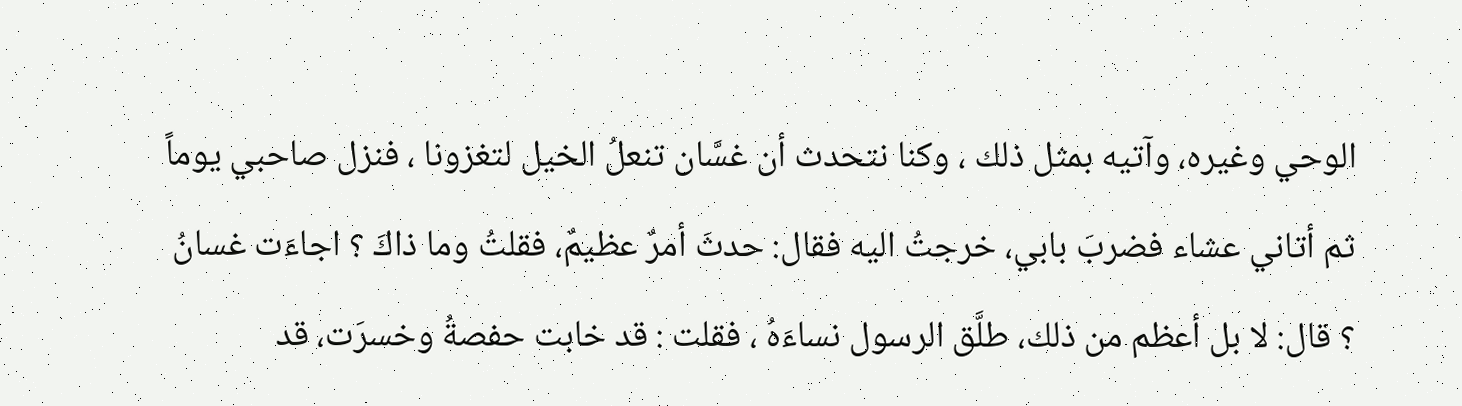الوحي وغيره، وآتيه بمثل ذلك ، وكنا نتحدث أن غسَّان تنعلُ الخيل لتغزونا ، فنزل صاحبي يوماً ثم أتاني عشاء فضربَ بابي، خرجتُ اليه فقال: حدثَ أمرٌ عظيمٌ، فقلتُ وما ذاكَ ؟ اجاءَت غسانُ ؟ قال: لا بل أعظم من ذلك، طلَّق الرسول نساءَهُ ، فقلت : قد خابت حفصةُ وخسرَت، قد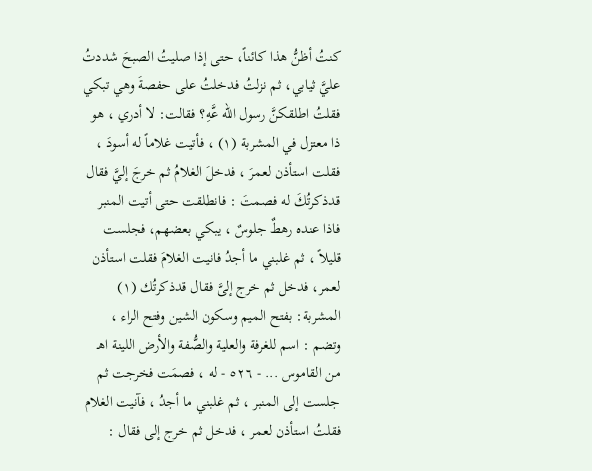كنتُ أظنُّ هذا كائناً، حتى إذا صليتُ الصبحَ شددتُ عليَّ ثيابي، ثم نزلتُ فدخلتُ على حفصةَ وهي تبكي فقلتُ اطلقكنَّ رسول الله عَّهِ؟ فقالت: لا أدري ، هو ذا معتزل في المشربة (١) ، فأتيت غلاماً له أسودَ ، فقلت استأذن لعمرَ ، فدخلَ الغلامُ ثم خرجَ إليَّ فقال قدذكرتُكَ له فصمتَ : فانطلقت حتى أتيت المنبر فاذا عنده رهطٌ جلوسٌ ، يبكي بعضهم، فجلست قليلاً ، ثم غلبني ما أجدُ فانيت الغلامَ فقلت استأذن لعمر، فدخل ثم خرج إلىَّ فقال قدذكرتُك (١) المشربة: بفتح الميم وسكون الشين وفتح الراء ، وتضم : اسم للغرفة والعلية والصُّفة والأرض اللينة اهـ من القاموس ... - ٥٢٦ - له ، فصمَت فخرجت ثم جلست إلى المنبر ، ثم غلبني ما أجدُ ، فآنيت الغلام فقلتُ استأذن لعمر ، فدخل ثم خرج إلى فقال :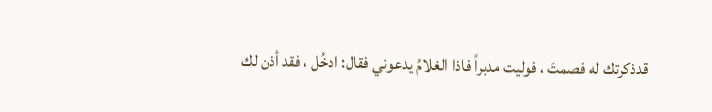قدذكرتك له فصمتَ ، فوليت مدبراً فاذا الغلامُ يدعوني فقال: ادخُل ، فقد أذن لك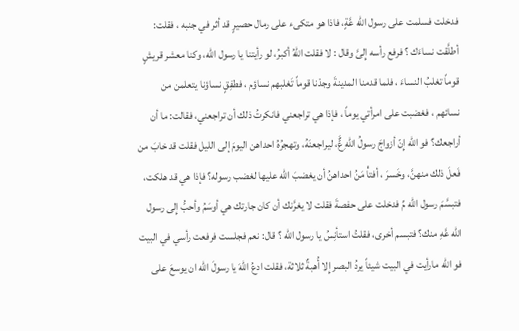فدخلت فسلمت على رسول الله عَّةٍ، فاذا هو متكىء على رمال حصيرٍ قد أثر في جنبه ، فقلت: أطلَّقت نساءَك ؟ فرفع رأسه إِلىَّ وقال : لا فقلت اللهُ أكبرُ، لو رأيتنا يا رسول الله، وكنا معشر قريشٍ قوماً تغلبُ النساءَ ، فلما قدمنا المدينةَ وجدْنا قوماً تَغلبهم نساؤم ، فطفِقٍ نساؤنا يتعلمن من نسائهم ، فغضبت على امرأتي يوماً ، فإذا هي تراجعني فانكرتُ ذلك أن تراجعني، فقالت: ما أن أراجعك؟ فو الله إِنّ أزواجَ رسولُ اللهِ عٌَّ، ليراجعنَهُ، وتهجرُهُ احداهن اليومَ إلى الليل فقلت قد خابَ من فَعلَ ذلك منهنَّ، وخَسرَ ، أفتأْ مَنُ احداهنُ أن يغضبَ الله عليها لغضب رسوله؟ فإذا هي قد هلكت، فتبسَّمَ رسول الله مِّ فدخلت على حفصةَ فقلت لا يغرَّنك أن كان جارتك هي أوسَمُ وأحبُّ إِلى رسول الله عَّهِ منك؟ فتبسم أخرى، فقلتُ استأنِسُ يا رسول الله ؟ قال: نعم فجلست فرفعت رأسي في البيت فو الله مارأيت في البيت شيئاً يردُ البصر إِلا أُهبةٌ ثلاثة، فقلت ادعُ اللهَ يا رسولَ الله ان يوسعَ على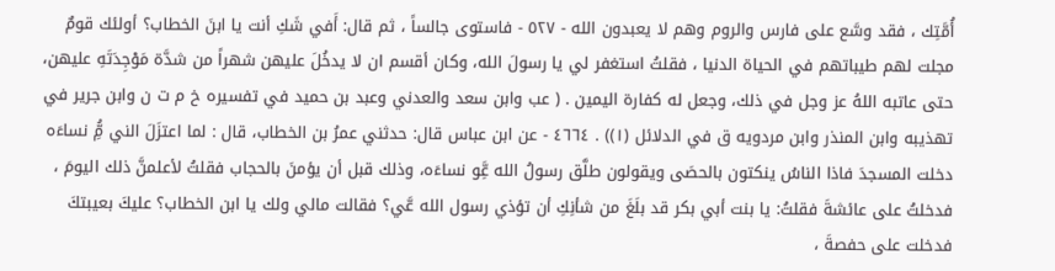أُمَّتِك ، فقد وسَّع على فارس والروم وهم لا يعبدون الله - ٥٢٧ - فاستوى جالساً ، ثم قال: أَفي شَكِ أنت يا ابنَ الخطاب؟ أولئك قومٌ مجلت لهم طيباتهم في الحياة الدنيا ، فقلتُ استغفر لي يا رسولَ الله، وكان أقسم ان لا يدخُلَ عليهن شهراً من شدَّة مَوْجِدَتَهِ عليهن، حتى عاتبه اللهُ عز وجل في ذلك، وجعل له كفارة اليمين . ( عب وابن سعد والعدني وعبد بن حميد في تفسيره خ م ت ن وابن جرير في تهذيبه وابن المنذر وابن مردويه ق في الدلائل (١)) . ٤٦٦٤ - عن ابن عباس قال: حدثني عمرُ بن الخطاب، قال : لما اعتزَلَ الني مُِّ نساءَه دخلت المسجدَ فاذا الناسُ ينكتون بالحصَى ويقولون طلَّق رسولُ الله عَِّو نساءَه، وذلك قبل أن يؤمنَ بالحجاب فقلتُ لأعلمنَّ ذلك اليومَ ، فدخلتُ على عائشةَ فقلتُ: يا بنت أبي بكر قد بلَغَ من شأنِكِ أن تؤذي رسول الله عَّي؟ فقالت مالي ولك يا ابن الخطاب؟ عليكَ بعيبتكَ فدخلت على حفصةَ ،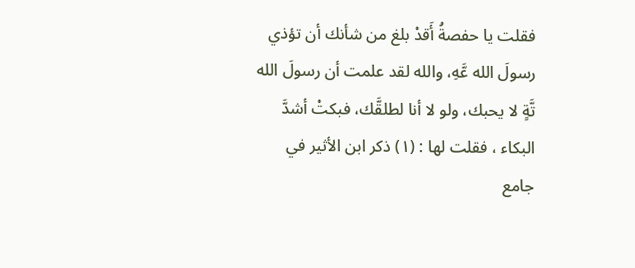فقلت يا حفصةُ أَقدْ بلغ من شأنك أن تؤذي رسولَ الله عَّهِ، والله لقد علمت أن رسولَ الله تَّةٍ لا يحبك، ولو لا أنا لطلقَّك، فبكتْ أشدَّ البكاء ، فقلت لها : (١) ذكر ابن الأثير في جامع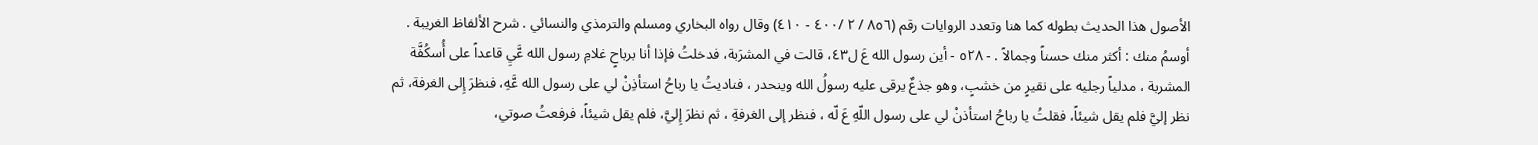الأصول هذا الحديث بطوله كما هنا وتعدد الروايات رقم (٨٥٦ / ٢ /٤٠٠ - ٤١٠) وقال رواه البخاري ومسلم والترمذي والنسائي . شرح الألفاظ الغريبة . أوسمُ منك : أكثر منك حسناً وجمالاً . - ٥٢٨ - أين رسول الله عَ ل٤٣، قالت في المشرَبة، فدخلتُ فإذا أنا برباحٍ غلامِ رسول الله عَّيِ قاعداً على أُسكُفَّة المشربة ، مدلياً رجليه على نقيرٍ من خشبٍ، وهو جذعٌ يرقى عليه رسولُ الله وينحدر ، فناديتُ يا رباحُ استأذِنْ لي على رسول الله عَّهِ، فنظرَ إِلى الغرفة، ثم نظر إليَّ فلم يقل شيئاً، فقلتُ يا رباحُ استأذنْ لي على رسول اللّهِ عَ لّه ، فنظر إلى الغرفةِ ، ثم نظرَ إِليَّ، فلم يقل شيئاً، فرفعتُ صوتي،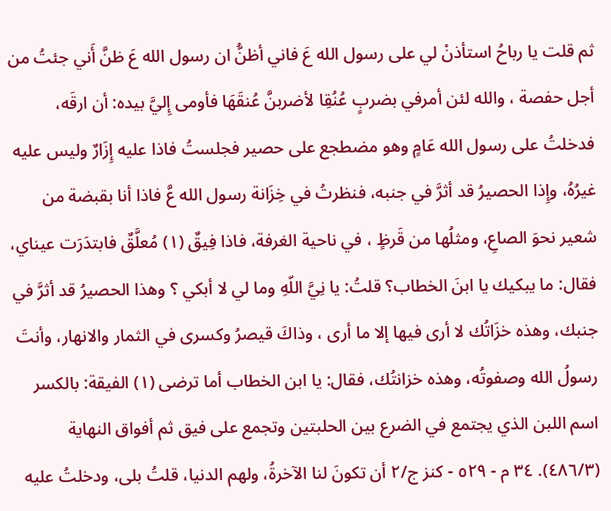ثم قلت يا رباحُ استأذنْ لي على رسول الله عَ فاني أظنُّ ان رسول الله عَ ظنَّ أَني جئتُ من أجل حفصة ، والله لئن أمرفي بضربٍ عُنُقِا لأضربنَّ عُنقَهَا فأومى إِليَّ بيده: أن ارقَه، فدخلتُ على رسول الله عَامٍ وهو مضطجع على حصير فجلستُ فاذا عليه إِزَارٌ وليس عليه غيرُهُ، وإِذا الحصيرُ قد أثرَّ في جنبه، فنظرتُ في خِزَانة رسول الله عَّ فاذا أنا بقبضة من شعير نحوَ الصاعِ، ومثلُها من قَرظٍ ، في ناحية الغرفة، فاذا فِيقٌ (١) مُعلَّقٌ فابتدَرَت عيناي، فقال: ما يبكيك يا ابنَ الخطاب؟ قلتُ: يا نِيَّ اللّهِ وما لي لا أبكي ؟ وهذا الحصيرُ قد أثرَّ في جنبك، وهذه خزَاتُك لا أرى فيها إلا ما أرى ، وذاكَ قيصرُ وكسرى في الثمار والانهار، وأنتَ رسولُ الله وصفوتُه، وهذه خزانتُك، فقال: يا ابن الخطاب أما ترضى (١) الفيقة: بالكسر اسم اللبن الذي يجتمع في الضرع بين الحلبتين وتجمع على فيق ثم أفواق النهاية (٤٨٦/٣). ٣٤ م - ٥٢٩ - كنز ج/٢ أن تكونَ لنا الآخرةُ، ولهم الدنيا، قلتُ بلى، ودخلتُ عليه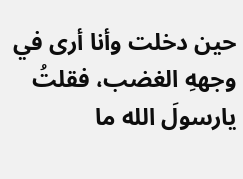حين دخلت وأنا أرى في وجههِ الغضب، فقلتُ يارسولَ الله ما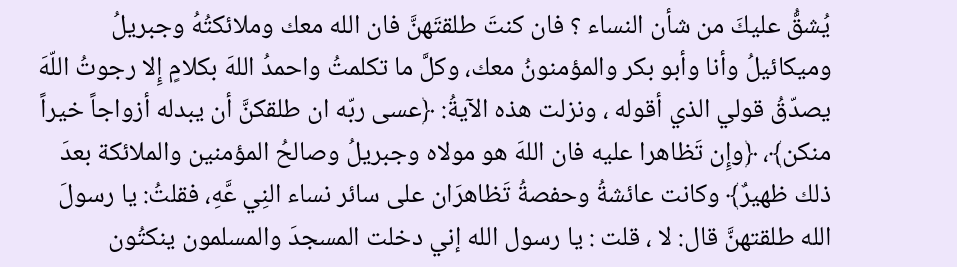يُشقُّ عليكَ من شأن النساء ؟ فان كنتَ طلقتَهنَّ فان الله معك وملائكتُهُ وجبريلُ وميكائيلُ وأنا وأبو بكر والمؤمنونُ معك، وكلَّ ما تكلمتُ واحمدُ اللهَ بكلامٍ إِلا رجوتُ اللّهَ يصدّقُ قولي الذي أقوله ، ونزلت هذه الآيةُ: ﴿عسى ربّه ان طلقكنَّ أن يبدله أزواجاً خيراً منكن﴾، ﴿وإِن تَظاهرا عليه فان اللهَ هو مولاه وجبريلُ وصالحُ المؤمنين والملائكة بعدَ ذلك ظهيرٌ﴾ وكانت عائشةُ وحفصةُ تَظاهرَان على سائر نساء النِي عَّهِ، فقلتُ: يا رسولَ الله طلقتهنَّ قال: لا ، قلت : يا رسول الله إني دخلت المسجدَ والمسلمون ينكتُون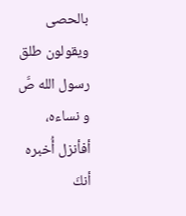بالحصى ويقولون طلق رسول الله صَّ و نساءه، أفأنزل أُخبره أنكَ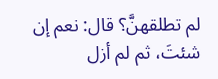لم تطلقهنَّ؟ قال: نعم إن شئتَ، ثم لم أزل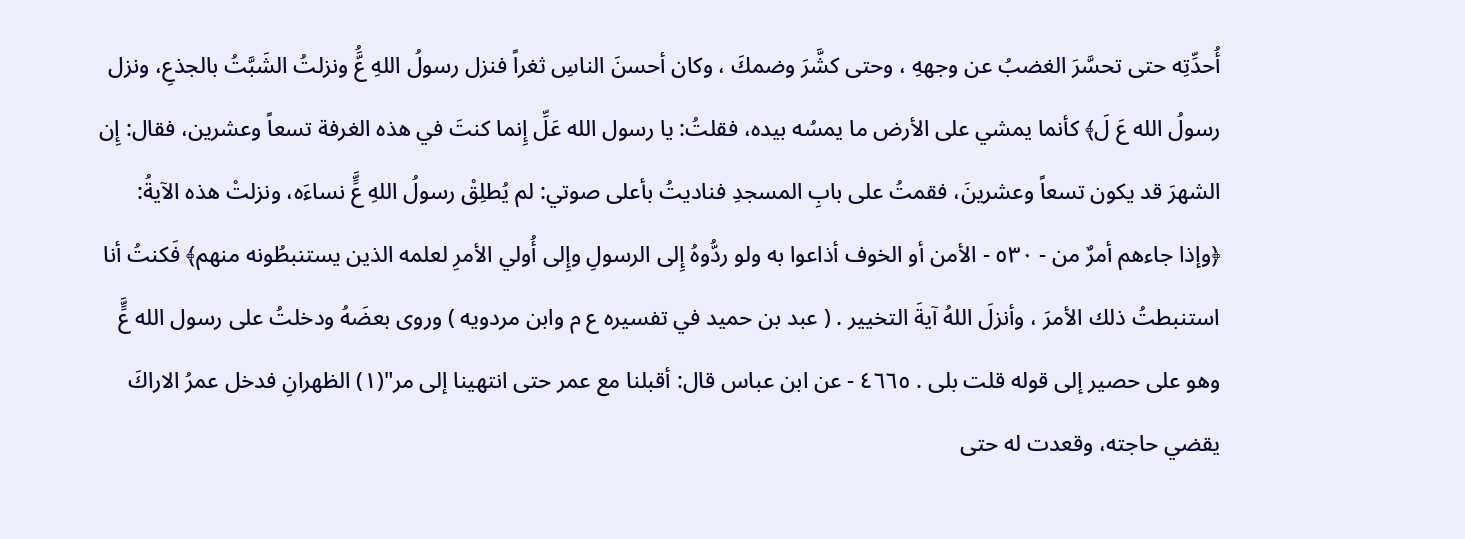أُحدِّتِه حتى تحسَّرَ الغضبُ عن وجههِ ، وحتى كشَّرَ وضمكَ ، وكان أحسنَ الناسِ ثغراً فنزل رسولُ اللهِ عَُّ ونزلتُ الشَبَّتُ بالجذعِ، ونزل رسولُ الله عَ لَ﴾ كأنما يمشي على الأرض ما يمسُه بيده، فقلتُ: يا رسول الله عَلِّ إِنما كنتَ في هذه الغرفة تسعاً وعشرين، فقال: إِن الشهرَ قد يكون تسعاً وعشرينَ، فقمتُ على بابِ المسجدِ فناديتُ بأعلى صوتي: لم يُطلِقْ رسولُ اللهِ عٍَّ نساءَه، ونزلتْ هذه الآيةُ: ﴿وإذا جاءهم أمرٌ من - ٥٣٠ - الأمن أو الخوف أذاعوا به ولو ردُّوهُ إِلى الرسولِ وإِلى أُولي الأمرِ لعلمه الذين يستنبطُونه منهم﴾ فَكنتُ أنا استنبطتُ ذلك الأمرَ ، وأنزلَ اللهُ آيةَ التخيير . ( عبد بن حميد في تفسيره ع م وابن مردويه ) وروی بعضَهُ ودخلتُ على رسول الله عٍَّ وهو على حصير إلى قوله قلت بلى . ٤٦٦٥ - عن ابن عباس قال: أقبلنا مع عمر حتى انتهينا إلى مر"(١) الظهرانِ فدخل عمرُ الاراكَ يقضي حاجته، وقعدت له حتى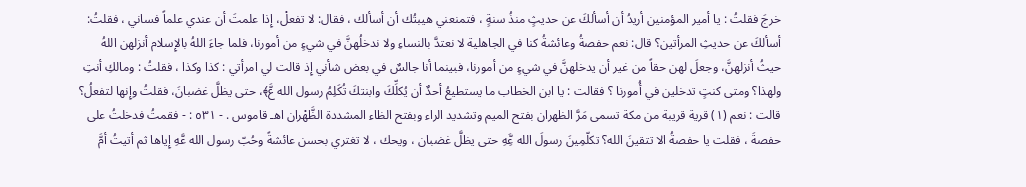خرجَ فقلتُ : يا أمير المؤمنين أريدُ أن أسألكَ عن حديثٍ منذُ سنةٍ ، فتمنعني هيبتُك أن أسألك ، فقال: لا تفعلْ، إِذا علمتَ أن عندي علماً فساني ، فقلتُ: أسألكَ عن حديثِ المرأتين؟ قال: نعم حفصةُ وعائشةُ كنا في الجاهلية لا نعتدَّ بالنساءِ ولا ندخلُهنَّ في شيءٍ من أمورنا، فلما جاءَ اللهُ بالإِسلام أنزلهن اللهُ حيثُ أنزلهنَّ، وجعلَ لهن حقاً من غير أن يدخلهنَّ في شيءٍ من أمورنا، فبينما أنا جالسٌ في بعض شأني إِذ قالت لي امرأتي : كذا وكذا ، فقلتُ : ومالكِ أنتِ ولهذا؟ ومتى كنتٍ تدخلين في أُمورنا ؟ فقالت : يا ابن الخطاب ما يستطيعُ أحدٌ أن يُكلِّكَ وابنتكَ تُكَلِمُ رسول الله عَّ﴾، حتى يظلَّ غضبانَ، فقلتُ وإِنها لتفعلُ؟ قالت : نعم (١) قرية قريبة من مكة تسمى مَرَّ الظهران بفتح الميم وتشديد الراء وبفتح الظاء المشددة الظَّهْران اهـ قاموس . - ٥٣١ : - فقمتُ فدخلتُ على حفصةَ ، فقلت يا حفصةُ الا تتقينَ الله؟ تكلّمِينَ رسولَ الله عَِّهِ حتى يظلَّ غضبان ، ويحك ، لا تغتري بحسن عائشةً وحُبّ رسول الله عَّهِ إِياها ثم أتيتُ أمَّ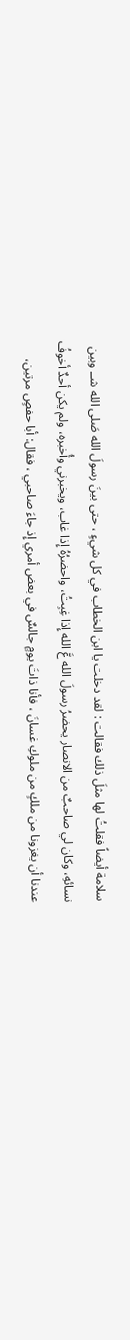سلامة أيضاً فقلتُ لها مثلَ ذلك فقالت : لقد دخلت يا ابن الخطاب في كل شيءٍ ، حتى بينَ رسولَ الله صَلى الله شــ وبين نسائهِ، وكان لي صاحبٌ من الانصار يحضرُ رسولَ الله عَّ الله إِذا غِبِتُ، واحضرُهُ إِذا غاب، ويخبرني وأُخبره، ولم يكن أحدٌ أخوفُ عندنا أن يغزونا من ملكٍ من ملوكِ غسانَ ، فأنا ذاتَ يومٍ جالسٌ في بعض أمري إِذ جاءَ صاحبي ، فقال: أبا حفصٍ مرتين،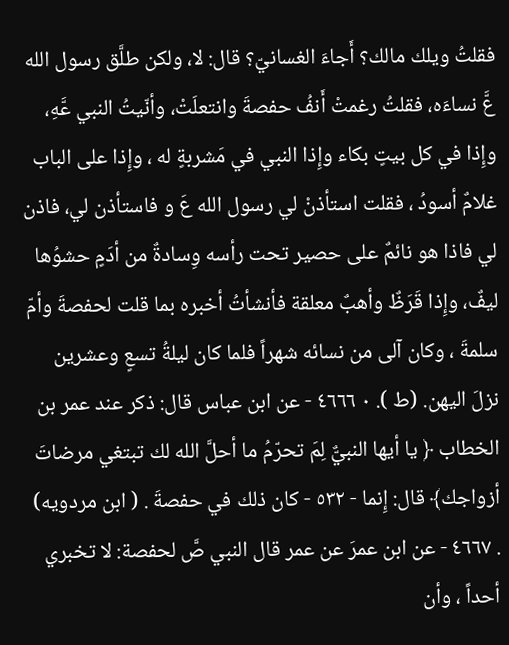فقلتُ ويلك مالك؟ أَجاءَ الغسانيّ؟ قال: لا، ولكن طلَّق رسول الله عَّ نساءَه، فقلتُ رغمتْ أَنفُ حفصةَ وانتعلَتْ، وأنّيتُ النبي عَّهِ، وإِذا في كل بيتٍ بكاء وإِذا النبي في مَشربةٍ له ، وإِذا على الباب غلامٌ أسودُ ، فقلت استأذنْ لي رسول الله عَ و فاستأذن لي، فاذن لي فاذا هو نائمٌ على حصير تحت رأسه وِسادةٌ من أدَمٍ حشوُها ليفٌ، وإِذا قَرَظٌ وأهبٌ معلقة فأنشأتُ أخبره بما قلت لحفصةَ وأمّ سلمةَ ، وكان آلى من نسائه شهراً فلما كان ليلةُ تسعٍ وعشرين نزلَ اليهن. (ط ). ٠ ٤٦٦٦ - عن ابن عباس قال: ذكر عند عمر بن الخطاب ﴿ يا أيها النبيٌّ لِمَ تحرّمُ ما أحلَّ الله لك تبتغي مرضاتَ أزواجك﴾ قال: إِنما - ٥٣٢ - كان ذلك في حفصةَ . ( ابن مردويه) . ٤٦٦٧ - عن ابن عمرَ عن عمر قال النبي صَّ لحفصة: لا تخبري أحداً ، وأن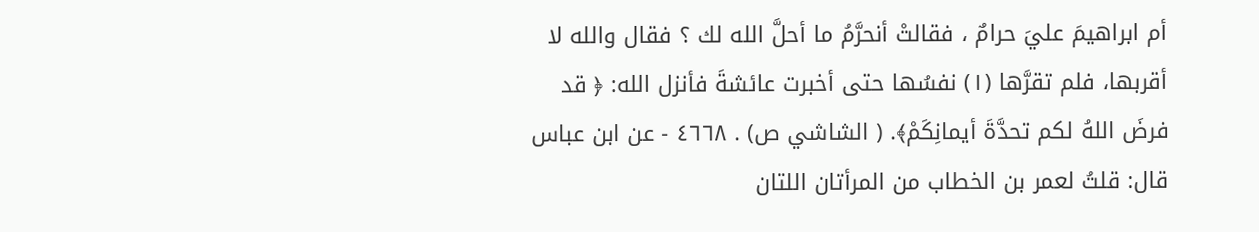أم ابراهيمَ عليَ حرامٌ ، فقالتْ أنحرَّمُ ما أحلَّ الله لك ؟ فقال والله لا أقربها، فلم تقرَّها (١) نفسُها حتى أخبرت عائشةَ فأنزل الله: ﴿ قد فرضَ اللهُ لكم تحدَّةَ أيمانِكَمْ﴾. ( الشاشي ص) . ٤٦٦٨ - عن ابن عباس قال: قلتُ لعمر بن الخطاب من المرأتان اللتان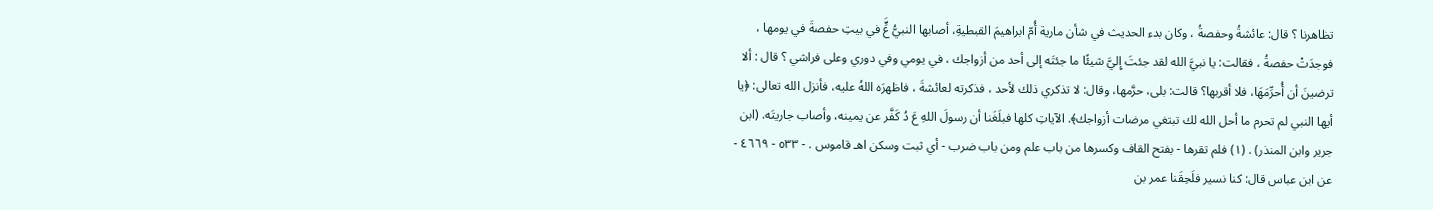تظاهرنا ؟ قال: عائشةُ وحفصةُ ، وكان بدء الحديث في شأن مارية أُمّ ابراهيمَ القبطيةِ، أصابها النبيُّ عٍَّ في بيتِ حفصةَ في يومها ، فوجدَتْ حفصةُ ، فقالت: يا نبيَّ الله لقد جئتَ إِليَّ شيئًا ما جئتَه إلى أحد من أزواجك ، في يومي وفي دوري وعلى فراشي ؟ قال : ألا ترضينَ أن أُحرِّمَهَا، فلا أقربها؟ قالت: بلى، حرَّمها، وقال: لا تذكري ذلك لأحد ، فذكرته لعائشةَ ، فاظهرَه اللهُ عليه، فأنزل الله تعالى: ﴿يا أيها النبي لم تحرم ما أحل الله لك تبتغي مرضات أزواجك﴾. الآياتِ كلها فبلَغَنا أن رسولَ اللهِ عَ دُ كَفَّر عن يمينه، وأصاب جاريتَه. (ابن جرير وابن المنذر) . (١) فلم تقرها - بفتح القاف وكسرها من باب علم ومن باب ضرب - أي ثبت وسكن اهـ قاموس . - ٥٣٣ - ٤٦٦٩ - عن ابن عباس قال: كنا نسير فلَحِقَنا عمر بن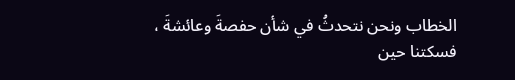الخطاب ونحن نتحدثُ في شأن حفصةَ وعائشةَ ، فسكتنا حين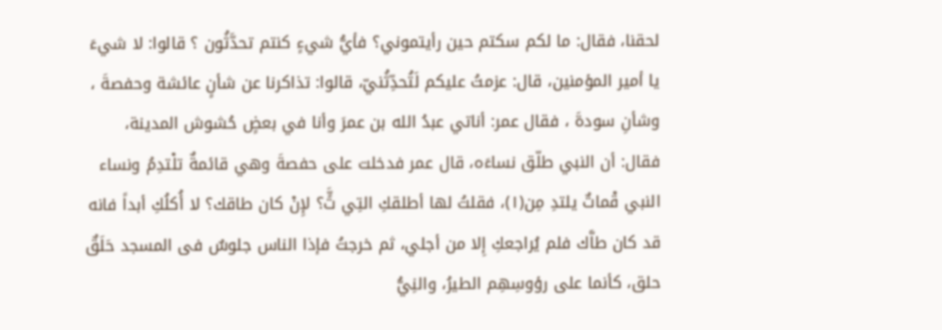لحقنا، فقال: ما لكم سكتم حين رأيتموني؟ فأيُّ شيءٍ كنتم تحدَّثُون ؟ قالوا: لا شيءَ يا أمير المؤمنين، قال: عزمتُ عليكم لَتُحدِّثُنيّ، قالوا: تذاكرنا عن شأنٍ عائشة وحفصةَ ، وشأنِ سودةَ ، فقال عمر: أناتي عبدُ الله بن عمرَ وأنا في بعضٍ حُشوش المدينة، فقال: أن النبي طلّق نساءَه، قال عمر فدخلت على حفصةَ وهي قائمةٌ تلْتدِمُ ونساء النبي قْماتٌ يلتدِ مِن(١)، فقلتُ لها أطلقكِ التِي تٍَّ؟ لإِنْ كان طاقك؟ لا أُكلُكِ أبداً فانه قد كان طاَّك فلم يُراجعكِ إِلا من أجلي، ثم خرجتُ فإذا الناس جلوسٌ فى المسجد حَلَقٌ حلق، كأنما على رؤوسِهِم الطيرُ، والنِيُّ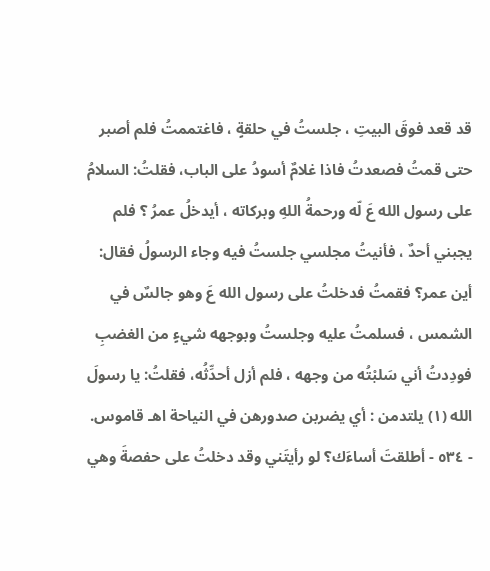قد قعد فوقَ البيتِ ، جلستُ في حلقةٍ ، فاغتممتُ فلم أصبر حتى قمتُ فصعدتُ فاذا غلامٌ أسودُ على الباب، فقلتُ: السلامُ على رسول الله عَ لّه ورحمةُ اللهِ وبركاته ، أيدخلُ عمرُ ؟ فلم يجبني أحدٌ ، فأنيتُ مجلسي جلستُ فيه وجاء الرسولُ فقال: أين عمر؟ فقمتُ فدخلتُ على رسول الله عَ وهو جالسٌ في الشمس ، فسلمتُ عليه وجلستُ وبوجهه شيءٍ من الغضبِ فودِدتُ أني سَلبْتُه من وجهه ، فلم أزل أحدِّثُه، فقلتُ: يا رسولَ الله (١) يلتدمن : أي يضربن صدورهن في النياحة اهـ قاموس. - ٥٣٤ - أطلقتَ أساءَك؟ لو رأيتَني وقد دخلتُ على حفصةَ وهي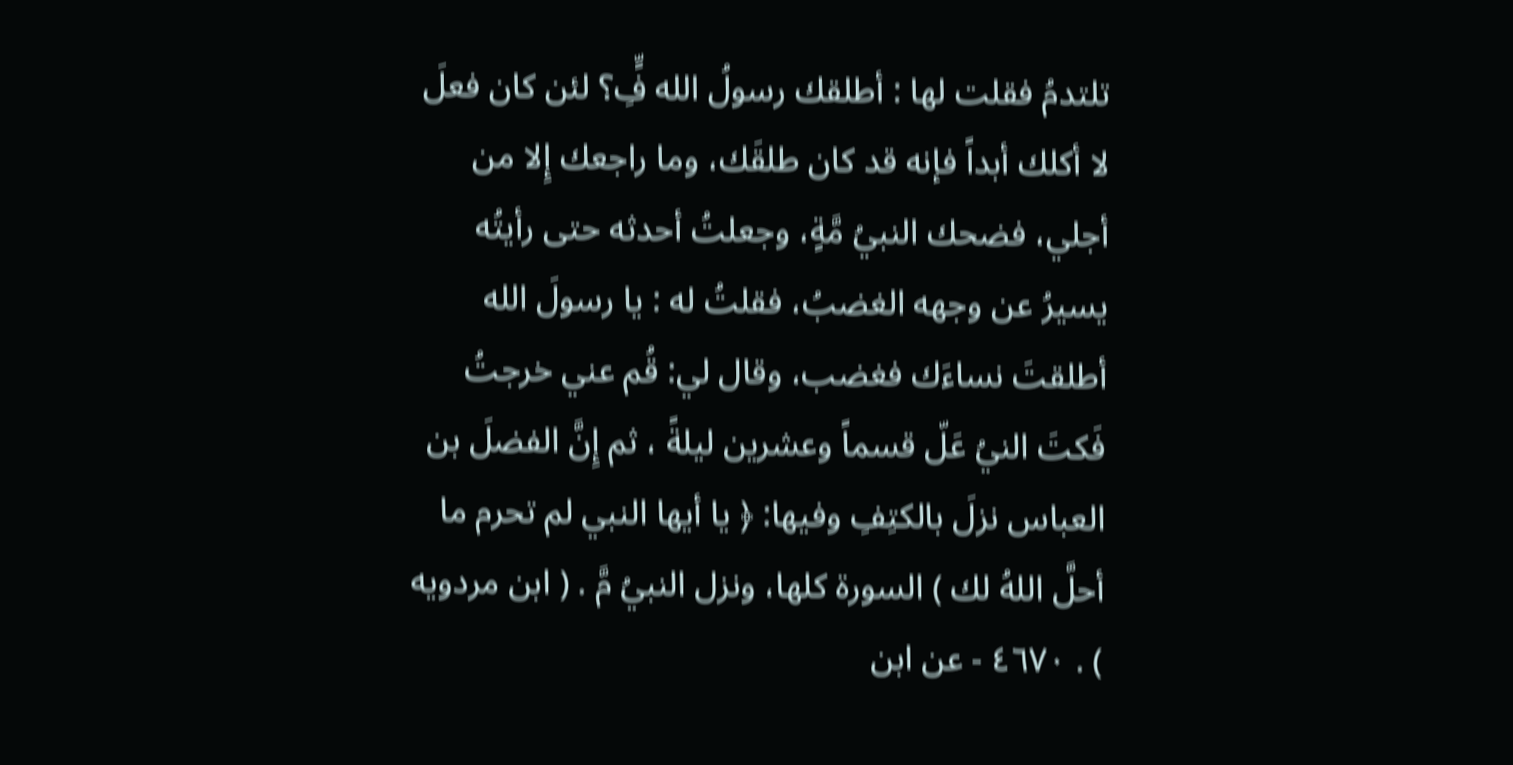تلتدمُ فقلت لها : أطلقك رسولُ الله فٍِّ؟ لئن كان فعلَ لا أكلك أبداً فإنه قد كان طلقَك، وما راجعك إِلا من أجلي، فضحك النبيُ مَّةٍ، وجعلتُ أحدثه حتى رأيتُه يسيرُ عن وجهه الغضبُ، فقلتُ له : يا رسولَ الله أطلقتَ نساءَك فغضب، وقال لي: قُم عني خرجتُ فَكتَ النيُ عَلّ قسماً وعشرين ليلةً ، ثم إِنَّ الفضلَ بن العباس نزلَ بالكتِفِ وفيها: ﴿ يا أيها النبي لم تحرم ما أحلَّ اللهُ لك ) السورة كلها، ونزل النبيُ مَّ . ( ابن مردويه ) . ٤٦٧٠ - عن ابن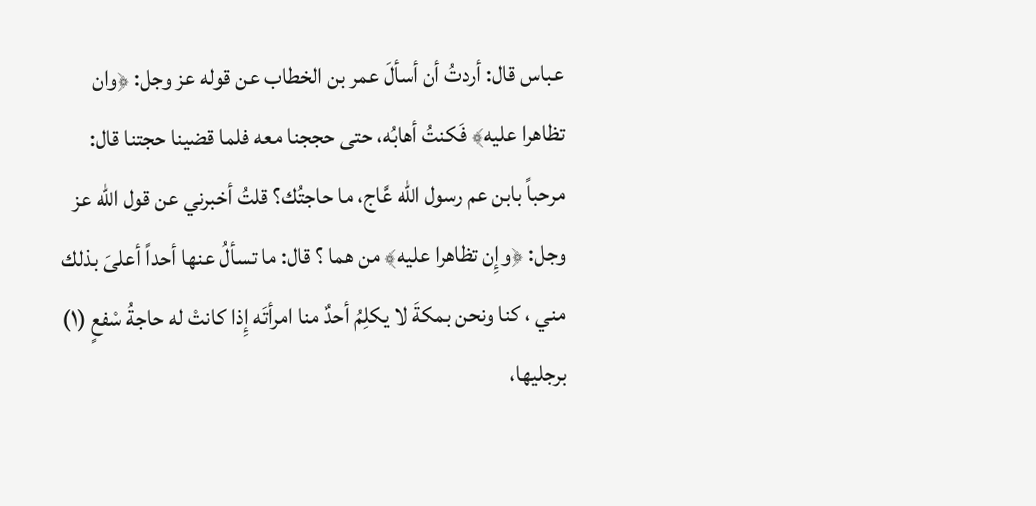عباس قال: أردتُ أن أسألَ عمر بن الخطاب عن قوله عز وجل: ﴿وان تظاهرا عليه﴾ فَكنتُ أهابُه، حتى حججنا معه فلما قضينا حجتنا قال: مرحباً بابن عم رسول الله عَّاج، ما حاجتُك؟ قلتُ أخبرني عن قول الله عز وجل: ﴿وإِن تظاهرا عليه﴾ من هما ؟ قال: ما تسألُ عنها أحداً أعلىَ بذلك مني ، كنا ونحن بمكةَ لا يكلِمُ أحدٌ منا امرأتَه إِذا كانتْ له حاجةُ سْفعٍ (١) برجليها،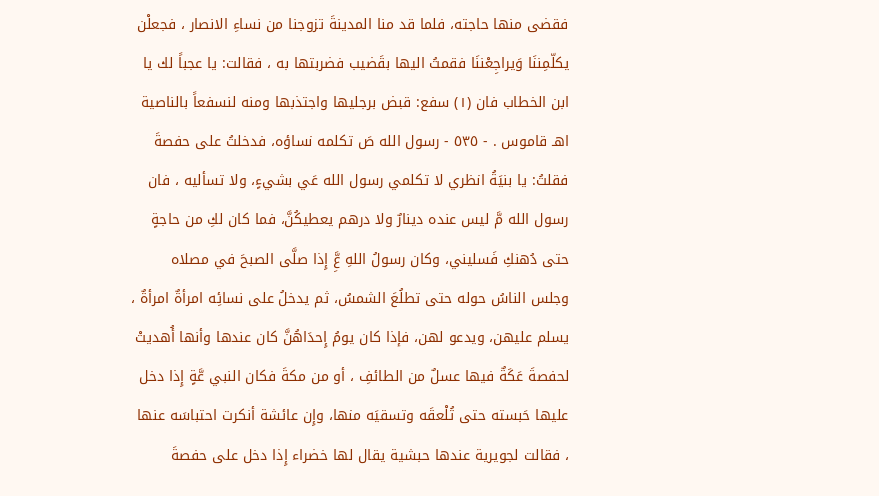فقضى منها حاجته، فلما قد منا المدينةَ تزوجنا من نساءِ الانصار ، فجعلْن يكلّمِننَا وَيراجِعْننَا فقمتُ اليها بقَضيب فضربتها به ، فقالت: يا عجباً لك يا ابن الخطاب فان (١) سفع: قبض برجليها واجتذبها ومنه لنسفعاً بالناصية اهـ قاموس . - ٥٣٥ - رسول الله صَ تكلمه نساؤه، فدخلتُ على حفصةَ فقلتُ: يا بنيَةُ انظري لا تكلمي رسول الله عَي بشيءٍ، ولا تسأليه ، فان رسول الله مَّ ليس عنده دينارٌ ولا درهم يعطيكُنَّ، فما كان لكِ من حاجةٍ حتى دُهنكِ فَسليني، وكان رسولُ اللهِ عَِّ إِذا صلَّى الصبحَ في مصلاه وجلس الناسُ حوله حتى تطلُعَ الشمسُ، ثم يدخلُ على نسائِه امرأةٌ امرأةٌ ، يسلم عليهن، ويدعو لهن، فإذا كان يومُ إِحدَاهُنَّ كان عندها وأنها أُهديتْ لحفصةَ عَكَةٌ فيها عسلٌ من الطائفِ ، أو من مكةَ فكان النبي عَّةٍ إِذا دخل عليها حَبسته حتى تُلْعقَه وتسقيَه منها، وإِن عائشة أنكرت احتباسَه عنها ، فقالت لجويرية عندها حبشية يقال لها خضراء إِذا دخل على حفصةَ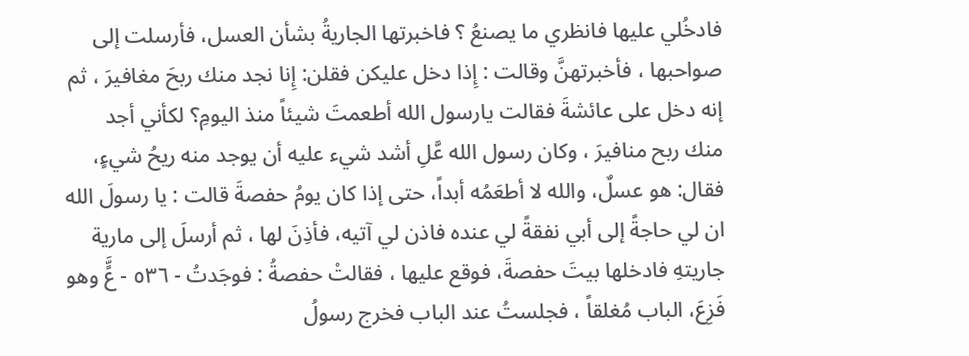فادخُلي عليها فانظري ما يصنعُ ؟ فاخبرتها الجاريةُ بشأن العسل، فأرسلت إلى صواحبها ، فأخبرتهنَّ وقالت : إِذا دخل عليكن فقلن: إِنا نجد منك ربحَ مغافيرَ ، ثم إنه دخل على عائشةَ فقالت يارسول الله أطعمتَ شيئاً منذ اليومِ؟ لكأني أجد منك ربح منافيرَ ، وكان رسول الله عَّلِ أشد شيء عليه أن يوجد منه ريحُ شيءٍ، فقال: هو عسلٌ، والله لا أطعَمُه أبداً، حتى إذا كان يومُ حفصةَ قالت : يا رسولَ الله ان لي حاجةً إلى أبي نفقةً لي عنده فاذن لي آتيه، فأذِنَ لها ، ثم أرسلَ إلى مارية جاريتهِ فادخلها بيتَ حفصةَ، فوقع عليها ، فقالتْ حفصةُ : فوجَدتُ - ٥٣٦ - عٍَّ وهو فَزِعَ، الباب مُغلقاً ، فجلستُ عند الباب فخرج رسولُ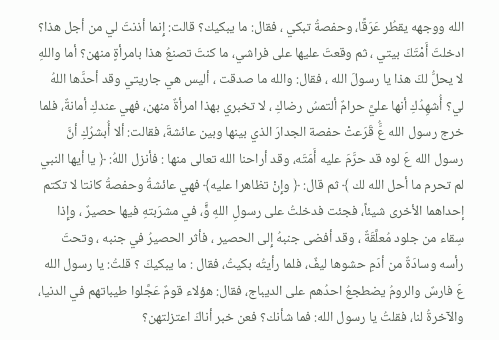الله ووجهه يقطُر عَرَقًا، وحفصةُ تبكي ، فقال: ما يبكيك؟ قالت: إِنما أذنتَ لي من أجل هذا؟ ادخلتَ أَمْتَكَ بيتي ، ثم وقعتَ عليها على فراشي، ما كنتَ تصنعُ هذا بامرأةٍ منهن؟ أما واللهِ لا يحلُّ لكَ هذا يا رسولَ الله ، فقال: والله ما صدقت ، أليس هي جاريتي وقد أحدَّها اللهُ لي؟ أُشهِدُكِ أنها عليَّ حرامٌ ألتمسُ رضاكِ ، لا تخبري بهذا امرأةٌ منهن، فهي عندكِ أمانةٌ، فلما خرج رسول الله عَُّ قَرَعتْ حفصة الجدارَ الذي بينها وبين عائشةَ، فقالت: ألا أُبشرُكِ أنَّ رسول الله عَ لوه قد حرَّمَ عليه أَمَتَه، وقد أراحنا الله تعالى منها : فأنزل اللهُ: ﴿ يا أيها النبي لم تحرم ما أحل الله لك ﴾ ثم قال: ﴿ وإِنْ تظاهرا عليه﴾ فهي عائشةُ وحفصةُ كانتا لا تكتم إحداهما الأخرى شيئاً، فجئت فدخلتُ على رسولِ اللهِ وٍَّ، في مشرَبتهِ فيها حصيرٌ ، وإِذا سِقاء من جلود مُعلَّقَةٌ ، وقد أفضى جنبهُ إِلى الحصير ، فأثر الحصيرُ في جنبه ، وتحتَ رأسه وسادَةٌ من أدَمِ حشوها ليفٌ، فلما رأيتُه بكيتُ، فقال : ما يبكيكَ ؟ قلتُ: يا رسول الله عَ فارسٌ والرومُ يضطجعُ احدُهم على الديباج، فقال: هؤلاء قومٌ عَجَّلوا طيباتهم في الدنيا، والآخرةُ لنا، فقلتُ يا رسول الله: فما شأنك؟ فعن خبر أناكَ اعتزلتهن؟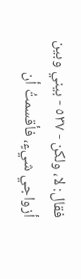فقال: لا، ولكن - ٥٣٧ - بيني وبين أزواجي شيءٍ، فأقسمتُ أن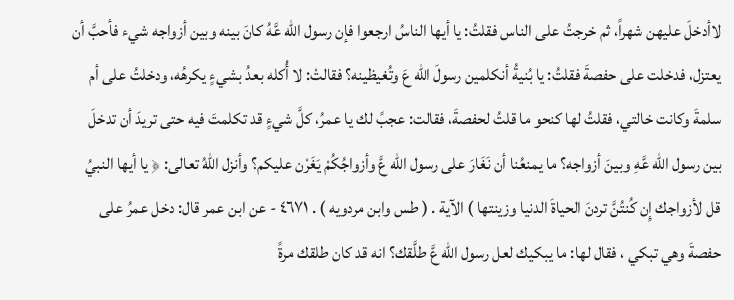لاأدخلَ عليهن شهراً، ثم خرجتُ على الناس فقلتُ: يا أيها الناسُ ارجعوا فإن رسول الله عَّهُ كانَ بينه وبين أزواجه شيء فأحبَّ أن يعتزل، فدخلت على حفصةَ فقلتُ: يا بُنيةُ أنكلمين رسولَ الله عَ وتُغيظينه؟ فقالتْ: لا أُكله بعدُ بشيءٍ يكرهُه، ودخلتُ على أم سلمةَ وكانت خالتي، فقلتُ لها كنحو ما قلتُ لحفصةَ، فقالت: عجبً لك يا عمرُ، كلَّ شيءٍ قد تكلمتَ فيه حتى تريدَ أن تدخلَ بين رسول الله عَّهِ وبينَ أزواجه؟ ما يمنعُنا أن نَغَارَ على رسول الله عَّ وأزواجُكُمْ يَغَرْن عليكم؟ وأنزل اللهُ تعالى: ﴿ يا أيها النبيُ قل لأزواجك إِن كُنتُنَّ تردنَ الحياةَ الدنيا وزينتها ) الآية . ( طس وابن مردويه ) . ٤٦٧١ - عن ابن عمر قال: دخل عمرُ على حفصةَ وهي تبكي ، فقال لها: ما يبكيك لعل رسول الله عَّ طلَّقك؟ انه قد كان طلقك مرةً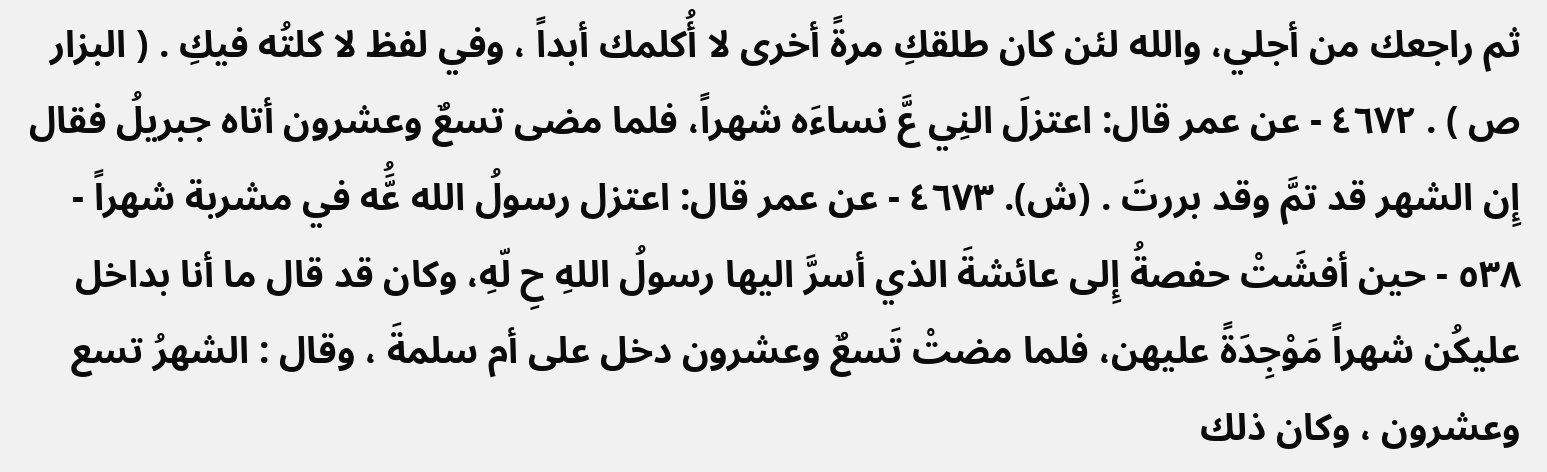ثم راجعك من أجلي، والله لئن كان طلقكِ مرةً أخرى لا أُكلمك أبداً ، وفي لفظ لا كلتُه فيكِ . ( البزار ص ) . ٤٦٧٢ - عن عمر قال: اعتزلَ النِي عَّ نساءَه شهراً، فلما مضى تسعٌ وعشرون أتاه جبريلُ فقال إِن الشهر قد تمَّ وقد بررتَ . (ش). ٤٦٧٣ - عن عمر قال: اعتزل رسولُ الله عَُّه في مشربة شهراً - ٥٣٨ - حين أفشَتْ حفصةُ إِلى عائشةَ الذي أسرَّ اليها رسولُ اللهِ حِ لّهِ، وكان قد قال ما أنا بداخل عليكُن شهراً مَوْجِدَةً عليهن، فلما مضتْ تَسعٌ وعشرون دخل على أم سلمةَ ، وقال : الشهرُ تسع وعشرون ، وكان ذلك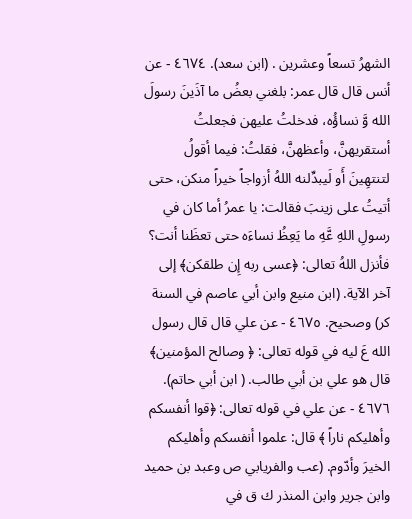الشهرُ تسعاً وعشرين . (ابن سعد). ٤٦٧٤ - عن أنس قال قال عمر: بلغني بعضُ ما آذَينَ رسولَ الله وَّ نساؤُه، فدخلتُ عليهن فجعلتُ أستقريهنَّ، وأعظهنَّ، فقلتُ: فيما أقولُ لتنتهِينَ أَو لَيبدِّلنه اللهُ أزواجاً خيراً منكن، حتى أتيتُ على زينبَ فقالت: يا عمرُ أما كان في رسولِ اللهِ عَّهِ ما يَعِظُ نساءَه حتى تعظَنا أنت؟ فأنزل اللهُ تعالى: ﴿عسى ربه إِن طلقكن﴾ إلى آخر الآية. (ابن منيع وابن أبي عاصم في السنة كر) وصحيح. ٤٦٧٥ - عن علي قال قال رسول الله عَ ليه في قوله تعالى: ﴿ وصالح المؤمنين﴾ قال هو علي بن أبي طالب. ( ابن أبي حاتم). ٤٦٧٦ - عن علي في قوله تعالى: ﴿قوا أنفسكم وأهليكم ناراً ﴾ قال: علموا أنفسكم وأهليكم الخيرَ وأدّوم. (عب والفريابي ص وعبد بن حميد وابن جرير وابن المنذر ك ق في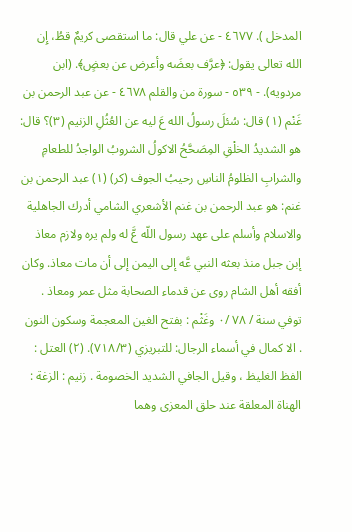المدخل ). ٤٦٧٧ - عن علي قال: ما استقصى كريمٌ قطُ، إِن الله تعالى يقول: ﴿عرَّف بعضَه وأعرض عن بعضٍ﴾. (ابن مردويه). - ٥٣٩ - سورة من والقلم ٤٦٧٨ - عن عبد الرحمن بن غَنْم (١) قال: سُئلَ رسولُ الله عَ ليه عن العُثُلِ الزنيم (٣)؟ قال: هو الشديدُ الخلْقِ المِصَحَّحُ الاكولُ الشروبُ الواجدُ للطعامِ والشرابِ الظلومُ الناسِ رحيبُ الجوف (كر) (١) عبد الرحمن بن غنم: هو عبد الرحمن بن غنم الأشعري الشامي أدرك الجاهلية والاسلام وأسلم على عهد رسول اللّه عَّ له ولم يره ولازم معاذ إبن جبل منذ بعثه النبي عَّه إلى اليمن إلى أن مات معاذ. وكان أفقه أهل الشام روى عن قدماء الصحابة مثل عمر ومعاذ . توفي سنة / ٧٨ /٠ وغَثْم : بفتح الغين المعجمة وسكون النون . الا كمال في أسماء الرجال: للتبريزي (٧١٨/٣). (٢) العتل : الفظ الغليظ ، وقيل الجافي الشديد الخصومة . زنيم : الزغة : الهناة المعلقة عند حلق المعزى وهما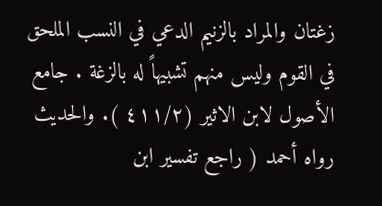زغتان والمراد بالزنيم الدعي في النسب الملحق في القوم وليس منهم تشبيهاً له بالزغة . جامع الأصول لابن الاثير (٤١١/٢ ). والحديث رواه أحمد ( راجع تفسير ابن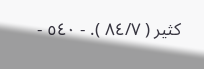كثير ( ٨٤/٧ ). - ٥٤٠ -